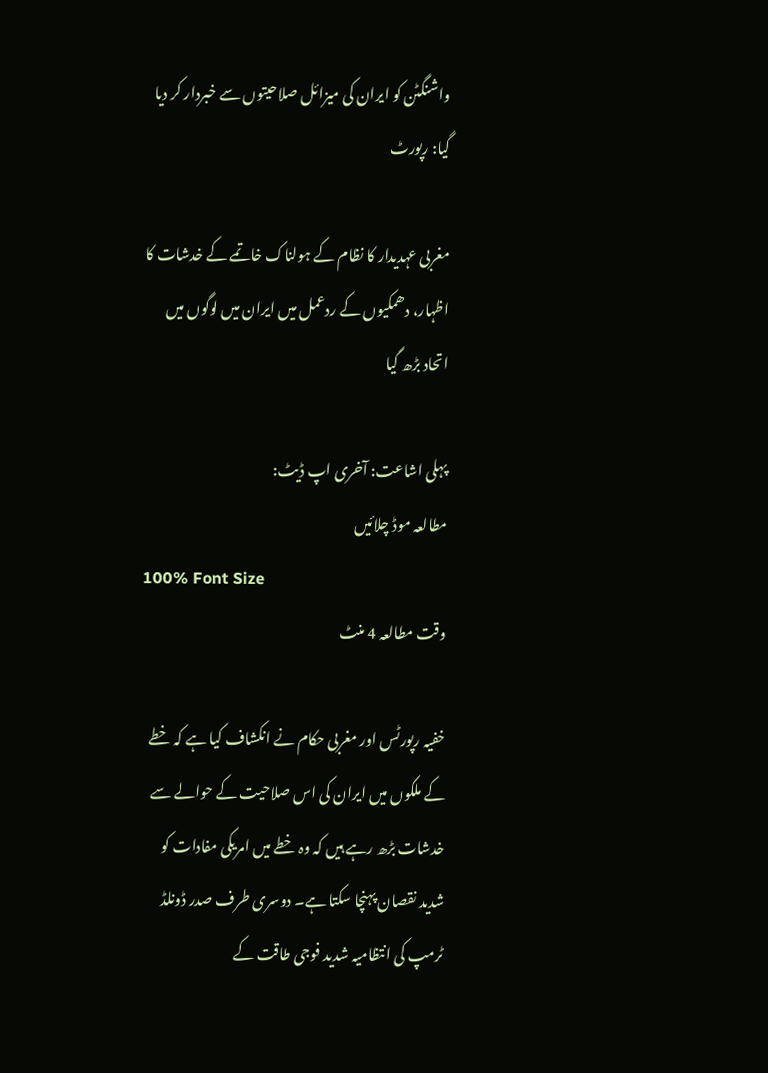واشنگٹن کو ایران کی میزائل صلاحیتوں سے خبردار کر دیا گیا: رپورٹ

مغربی عہدیدار کا نظام کے ہولناک خاتمے کے خدشات کا اظہار، دھمکیوں کے ردعمل میں ایران میں لوگوں میں اتحاد بڑھ گیا

پہلی اشاعت: آخری اپ ڈیٹ:
مطالعہ موڈ چلائیں
100% Font Size
وقت مطالعہ 4 منٹ

خفیہ رپورٹس اور مغربی حکام نے انکشاف کیا ہے کہ خطے کے ملکوں میں ایران کی اس صلاحیت کے حوالے سے خدشات بڑھ رہے ہیں کہ وہ خطے میں امریکی مفادات کو شدید نقصان پہنچا سکتا ہے۔ دوسری طرف صدر ڈونلڈ ٹرمپ کی انتظامیہ شدید فوجی طاقت کے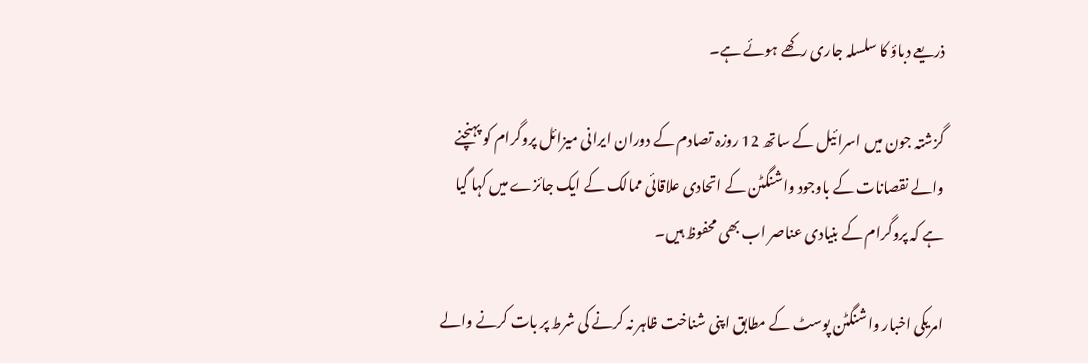ذریعے دباؤ کا سلسلہ جاری رکھے ہوئے ہے۔

گزشتہ جون میں اسرائیل کے ساتھ 12 روزہ تصادم کے دوران ایرانی میزائل پروگرام کو پہنچنے والے نقصانات کے باوجود واشنگٹن کے اتحادی علاقائی ممالک کے ایک جائزے میں کہا گیا ہے کہ پروگرام کے بنیادی عناصر اب بھی محفوظ ہیں۔

امریکی اخبار واشنگٹن پوسٹ کے مطابق اپنی شناخت ظاہر نہ کرنے کی شرط پر بات کرنے والے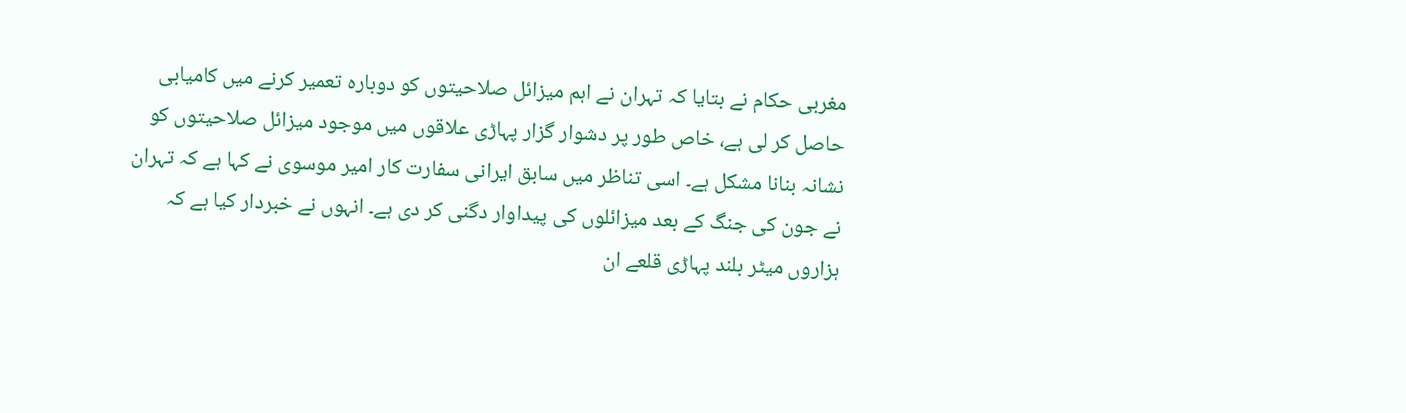مغربی حکام نے بتایا کہ تہران نے اہم میزائل صلاحیتوں کو دوبارہ تعمیر کرنے میں کامیابی حاصل کر لی ہے، خاص طور پر دشوار گزار پہاڑی علاقوں میں موجود میزائل صلاحیتوں کو نشانہ بنانا مشکل ہے۔ اسی تناظر میں سابق ایرانی سفارت کار امیر موسوی نے کہا ہے کہ تہران نے جون کی جنگ کے بعد میزائلوں کی پیداوار دگنی کر دی ہے۔ انہوں نے خبردار کیا ہے کہ ہزاروں میٹر بلند پہاڑی قلعے ان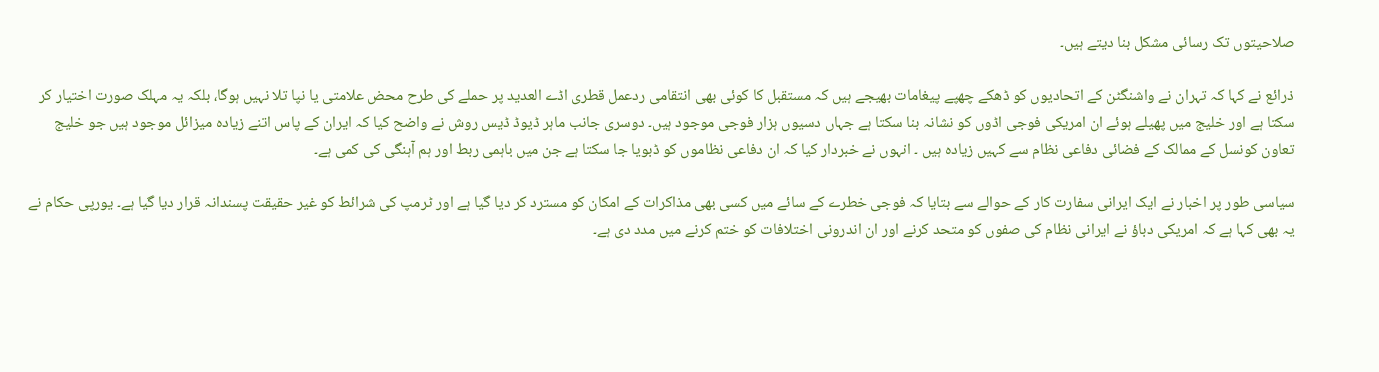صلاحیتوں تک رسائی مشکل بنا دیتے ہیں۔

ذرائع نے کہا کہ تہران نے واشنگٹن کے اتحادیوں کو ڈھکے چھپے پیغامات بھیجے ہیں کہ مستقبل کا کوئی بھی انتقامی ردعمل قطری اڈے العدید پر حملے کی طرح محض علامتی یا نپا تلا نہیں ہوگا، بلکہ یہ مہلک صورت اختیار کر سکتا ہے اور خلیج میں پھیلے ہوئے ان امریکی فوجی اڈوں کو نشانہ بنا سکتا ہے جہاں دسیوں ہزار فوجی موجود ہیں۔ دوسری جانب ماہر ڈیوڈ ڈیس روش نے واضح کیا کہ ایران کے پاس اتنے زیادہ میزائل موجود ہیں جو خلیج تعاون کونسل کے ممالک کے فضائی دفاعی نظام سے کہیں زیادہ ہیں ۔ انہوں نے خبردار کیا کہ ان دفاعی نظاموں کو ڈبویا جا سکتا ہے جن میں باہمی ربط اور ہم آہنگی کی کمی ہے۔

سیاسی طور پر اخبار نے ایک ایرانی سفارت کار کے حوالے سے بتایا کہ فوجی خطرے کے سائے میں کسی بھی مذاکرات کے امکان کو مسترد کر دیا گیا ہے اور ٹرمپ کی شرائط کو غیر حقیقت پسندانہ قرار دیا گیا ہے۔ یورپی حکام نے یہ بھی کہا ہے کہ امریکی دباؤ نے ایرانی نظام کی صفوں کو متحد کرنے اور ان اندرونی اختلافات کو ختم کرنے میں مدد دی ہے۔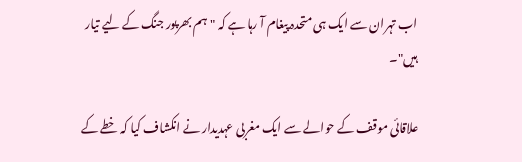اب تہران سے ایک ہی متحدہ پیغام آ رہا ہے کہ "ہم بھرپور جنگ کے لیے تیار ہیں"۔

علاقائی موقف کے حوالے سے ایک مغربی عہدیدار نے انکشاف کیا کہ خطے کے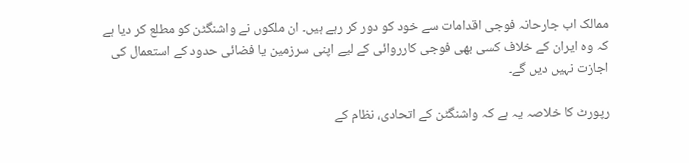ممالک اب جارحانہ فوجی اقدامات سے خود کو دور کر رہے ہیں۔ ان ملکوں نے واشنگٹن کو مطلع کر دیا ہے کہ وہ ایران کے خلاف کسی بھی فوجی کارروائی کے لیے اپنی سرزمین یا فضائی حدود کے استعمال کی اجازت نہیں دیں گے۔

رپورٹ کا خلاصہ یہ ہے کہ واشنگٹن کے اتحادی، نظام کے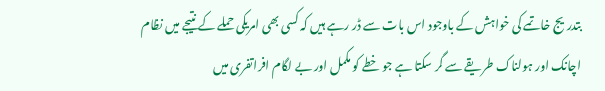بتدریج خاتمے کی خواہش کے باوجود اس بات سے ڈر رہے ہیں کہ کسی بھی امریکی حملے کے نتیجے میں نظام اچانک اور ہولناک طریقے سے گر سکتا ہے جو خطے کو مکمل اور بے لگام افراتفری میں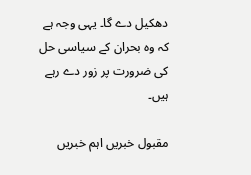دھکیل دے گا۔ یہی وجہ ہے کہ وہ بحران کے سیاسی حل کی ضرورت پر زور دے رہے ہیں۔

مقبول خبریں اہم خبریں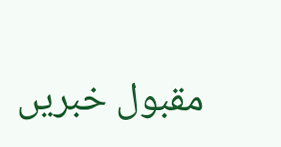مقبول خبریں